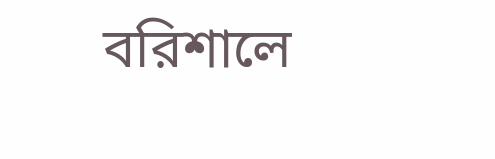বরিশালে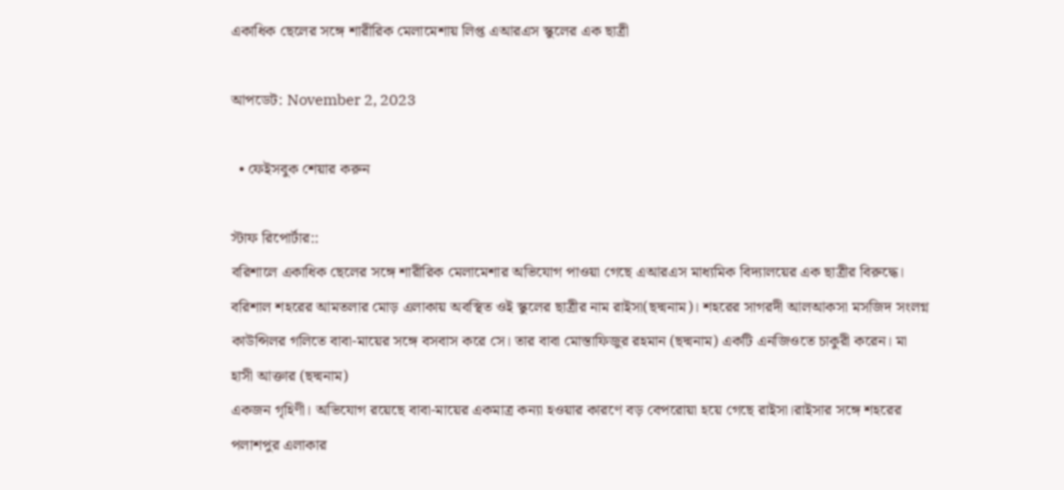একাধিক ছেলের সঙ্গে শারীরিক মেলামেশায় লিপ্ত এআরএস স্কুলের এক ছাত্রী

আপডেট: November 2, 2023

  • ফেইসবুক শেয়ার করুন

স্টাফ রিপোর্টার::
বরিশালে একাধিক ছেলের সঙ্গে শারীরিক মেলামেশার অভিযোগ পাওয়া গেছে এআরএস মাধ্যমিক বিদ্যালয়ের এক ছাত্রীর বিরুদ্ধে। বরিশাল শহরের আমতলার মোড় এলাকায় অবস্থিত ওই স্কুলের ছাত্রীর নাম রাইসা(ছদ্মনাম)। শহরের সাগরদী আলআকসা মসজিদ সংলগ্ন কাউন্সিলর গলিতে বাবা-মায়ের সঙ্গে বসবাস করে সে। তার বাবা মোস্তাফিজুর রহমান (ছদ্মনাম) একটি এনজিওতে চাকুরী করেন। মা হাসী আক্তার (ছদ্মনাম)
একজন গৃহিণী। অভিযোগ রয়েছে বাবা-মায়ের একমাত্র কন্যা হওয়ার কারণে বড় বেপরোয়া হয়ে গেছে রাইসা।রাইসার সঙ্গে শহরের পলাশপুর এলাকার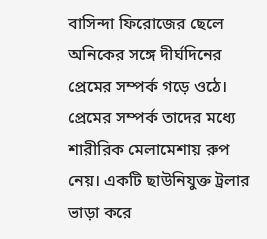বাসিন্দা ফিরোজের ছেলে অনিকের সঙ্গে দীর্ঘদিনের প্রেমের সম্পর্ক গড়ে ওঠে। প্রেমের সম্পর্ক তাদের মধ্যে শারীরিক মেলামেশায় রুপ নেয়। একটি ছাউনিযুক্ত ট্রলার ভাড়া করে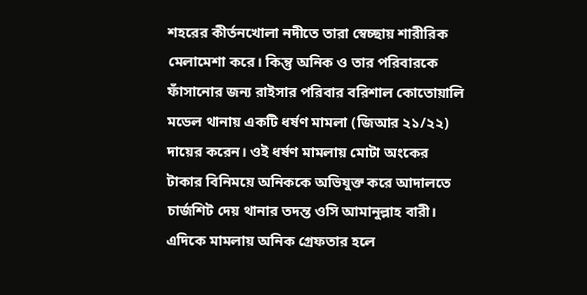শহরের কীর্তনখোলা নদীতে তারা স্বেচ্ছায় শারীরিক মেলামেশা করে। কিন্তু অনিক ও তার পরিবারকে ফাঁসানোর জন্য রাইসার পরিবার বরিশাল কোতোয়ালি মডেল থানায় একটি ধর্ষণ মামলা (জিআর ২১/২২) দায়ের করেন। ওই ধর্ষণ মামলায় মোটা অংকের টাকার বিনিময়ে অনিককে অভিযুক্ত করে আদালতে চার্জশিট দেয় থানার তদন্ত ওসি আমানুল্লাহ বারী। এদিকে মামলায় অনিক গ্রেফতার হলে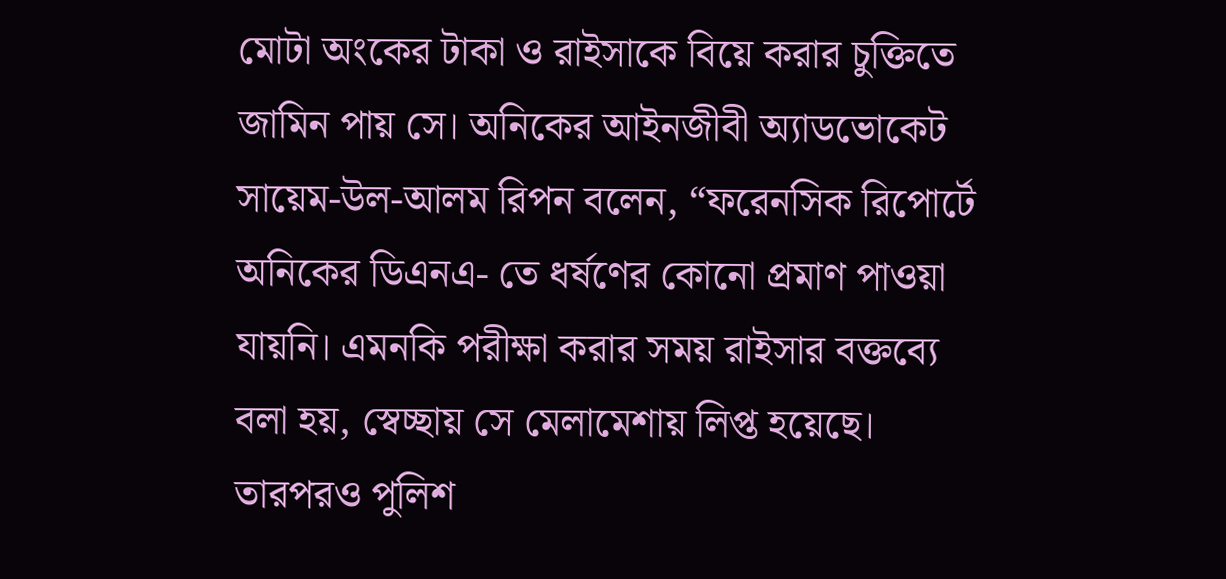মোটা অংকের টাকা ও রাইসাকে বিয়ে করার চুক্তিতে জামিন পায় সে। অনিকের আইনজীবী অ্যাডভোকেট সায়েম-উল-আলম রিপন বলেন, “ফরেনসিক রিপোর্টে অনিকের ডিএনএ- তে ধর্ষণের কোনো প্রমাণ পাওয়া যায়নি। এমনকি পরীক্ষা করার সময় রাইসার বক্তব্যে বলা হয়, স্বেচ্ছায় সে মেলামেশায় লিপ্ত হয়েছে। তারপরও পুলিশ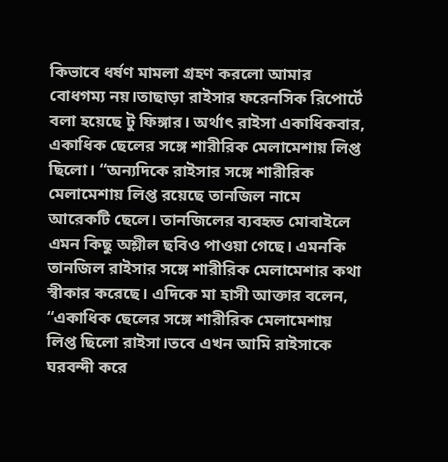কিভাবে ধর্ষণ মামলা গ্রহণ করলো আমার বোধগম্য নয়।তাছাড়া রাইসার ফরেনসিক রিপোর্টে বলা হয়েছে টু ফিঙ্গার। অর্থাৎ রাইসা একাধিকবার, একাধিক ছেলের সঙ্গে শারীরিক মেলামেশায় লিপ্ত ছিলো। “অন্যদিকে রাইসার সঙ্গে শারীরিক মেলামেশায় লিপ্ত রয়েছে তানজিল নামে আরেকটি ছেলে। তানজিলের ব্যবহৃত মোবাইলে এমন কিছু অশ্লীল ছবিও পাওয়া গেছে। এমনকি তানজিল রাইসার সঙ্গে শারীরিক মেলামেশার কথা স্বীকার করেছে। এদিকে মা হাসী আক্তার বলেন, “একাধিক ছেলের সঙ্গে শারীরিক মেলামেশায় লিপ্ত ছিলো রাইসা।তবে এখন আমি রাইসাকে ঘরবন্দী করে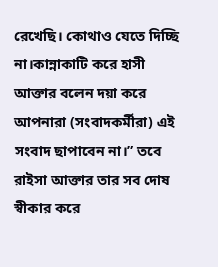রেখেছি। কোথাও যেতে দিচ্ছি না।কান্নাকাটি করে হাসী আক্তার বলেন দয়া করে আপনারা (সংবাদকর্মীরা) এই সংবাদ ছাপাবেন না।” তবে রাইসা আক্তার তার সব দোষ স্বীকার করে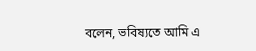বলেন, ভবিষ্যতে আমি এ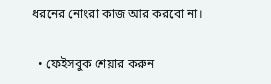ধরনের নোংরা কাজ আর করবো না।

  • ফেইসবুক শেয়ার করুন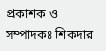প্রকাশক ও সম্পাদকঃ শিকদার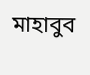মাহাবুব